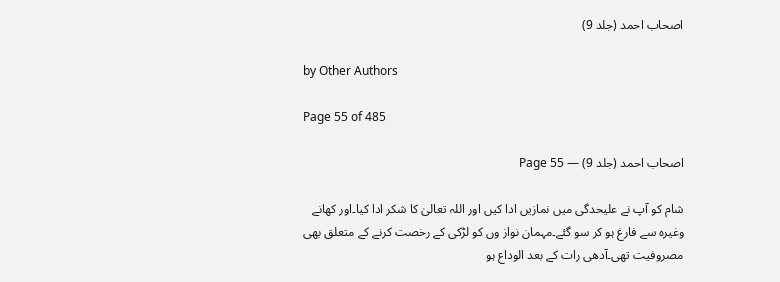اصحاب احمد (جلد 9)

by Other Authors

Page 55 of 485

اصحاب احمد (جلد 9) — Page 55

شام کو آپ نے علیحدگی میں نمازیں ادا کیں اور اللہ تعالیٰ کا شکر ادا کیا۔اور کھانے وغیرہ سے فارغ ہو کر سو گئے۔مہمان نواز وں کو لڑکی کے رخصت کرنے کے متعلق بھی مصروفیت تھی۔آدھی رات کے بعد الوداع ہو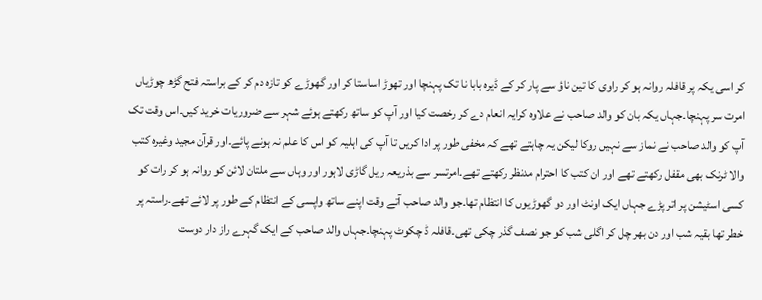کر اسی یکہ پر قافلہ روانہ ہو کر راوی کا تین ناؤ سے پار کر کے ڈیرہ بابا نا تک پہنچا اور تھوڑ اساستا کر اور گھوڑے کو تازہ دم کر کے براستہ فتح گڑھ چوڑیاں امرت سر پہنچا۔جہاں یکہ بان کو والد صاحب نے علاوہ کرایہ انعام دے کر رخصت کیا اور آپ کو ساتھ رکھتے ہوئے شہر سے ضروریات خرید کیں۔اس وقت تک آپ کو والد صاحب نے نماز سے نہیں روکا لیکن یہ چاہتے تھے کہ مخفی طور پر ادا کریں تا آپ کی اہلیہ کو اس کا علم نہ ہونے پائے۔اور قرآن مجید وغیرہ کتب والا ٹرنک بھی مقفل رکھتے تھے اور ان کتب کا احترام مدنظر رکھتے تھے۔امرتسر سے بذریعہ ریل گاڑی لاہور اور وہاں سے ملتان لائن کو روانہ ہو کر رات کو کسی اسٹیشن پر اتر پڑے جہاں ایک اونٹ اور دو گھوڑیوں کا انتظام تھا۔جو والد صاحب آتے وقت اپنے ساتھ واپسی کے انتظام کے طور پر لائے تھے۔راستہ پر خطر تھا بقیہ شب اور دن بھر چل کر اگلی شب کو جو نصف گذر چکی تھی۔قافلہ ڈ چکوٹ پہنچا۔جہاں والد صاحب کے ایک گہرے راز دار دوست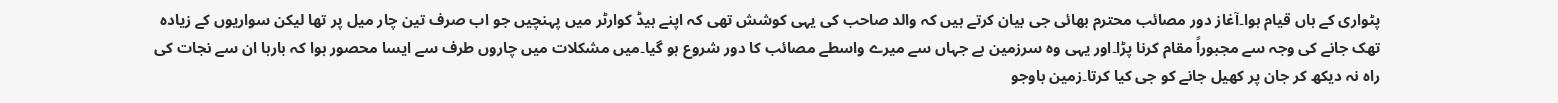پٹواری کے ہاں قیام ہوا۔آغاز دور مصائب محترم بھائی جی بیان کرتے ہیں کہ والد صاحب کی یہی کوشش تھی کہ اپنے ہیڈ کوارٹر میں پہنچیں جو اب صرف تین چار میل پر تھا لیکن سواریوں کے زیادہ تھک جانے کی وجہ سے مجبوراً مقام کرنا پڑا۔اور یہی وہ سرزمین ہے جہاں سے میرے واسطے مصائب کا دور شروع ہو گیا۔میں مشکلات میں چاروں طرف سے ایسا محصور ہوا کہ بارہا ان سے نجات کی راہ نہ دیکھ کر جان پر کھیل جانے کو جی کیا کرتا۔زمین باوجو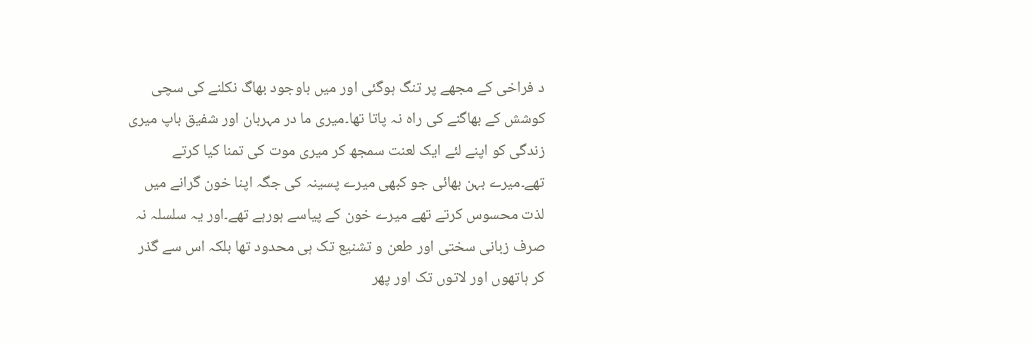د فراخی کے مجھے پر تنگ ہوگئی اور میں باوجود بھاگ نکلنے کی سچی کوشش کے بھاگنے کی راہ نہ پاتا تھا۔میری ما در مہربان اور شفیق باپ میری زندگی کو اپنے لئے ایک لعنت سمجھ کر میری موت کی تمنا کیا کرتے تھے۔میرے بہن بھائی جو کبھی میرے پسینہ کی جگہ اپنا خون گرانے میں لذت محسوس کرتے تھے میرے خون کے پیاسے ہورہے تھے۔اور یہ سلسلہ نہ صرف زبانی سختی اور طعن و تشنیع تک ہی محدود تھا بلکہ اس سے گذر کر ہاتھوں اور لاتوں تک اور پھر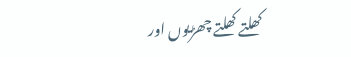کھلتے کھلتے چھڑیوں اور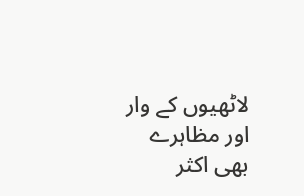لاٹھیوں کے وار اور مظاہرے بھی اکثر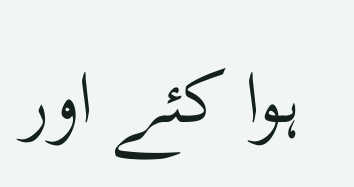ہوا کئے اور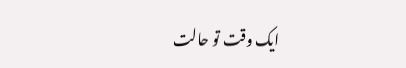ایک وقت تو حالت